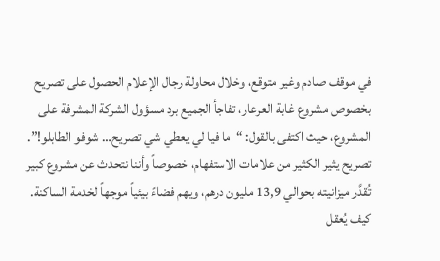في موقف صادم وغير متوقع، وخلال محاولة رجال الإعلام الحصول على تصريح بخصوص مشروع غابة العرعار، تفاجأ الجميع برد مسؤول الشركة المشرفة على المشروع، حيث اكتفى بالقول: “ما فيا لي يعطي شي تصريح… شوفو الطابلو!”.
تصريح يثير الكثير من علامات الاستفهام، خصوصاً وأننا نتحدث عن مشروع كبير تُقدَّر ميزانيته بحوالي 13,9 مليون درهم، ويهم فضاءً بيئياً موجهاً لخدمة الساكنة.
كيف يُعقل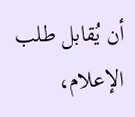أن يُقابل طلب الإعلام،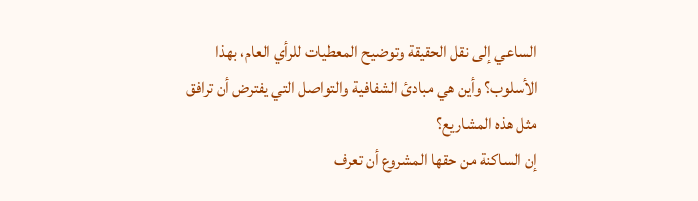الساعي إلى نقل الحقيقة وتوضيح المعطيات للرأي العام، بهذا الأسلوب؟ وأين هي مبادئ الشفافية والتواصل التي يفترض أن ترافق مثل هذه المشاريع؟
إن الساكنة من حقها المشروع أن تعرف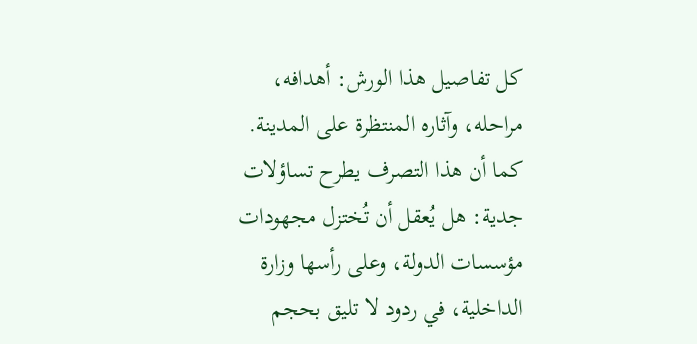كل تفاصيل هذا الورش: أهدافه، مراحله، وآثاره المنتظرة على المدينة.
كما أن هذا التصرف يطرح تساؤلات جدية: هل يُعقل أن تُختزل مجهودات مؤسسات الدولة، وعلى رأسها وزارة الداخلية، في ردود لا تليق بحجم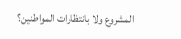المشروع ولا بانتظارات المواطنين؟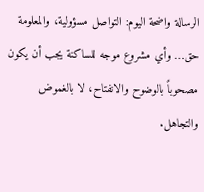الرسالة واضحة اليوم: التواصل مسؤولية، والمعلومة حق… وأي مشروع موجه للساكنة يجب أن يكون مصحوباً بالوضوح والانفتاح، لا بالغموض والتجاهل.